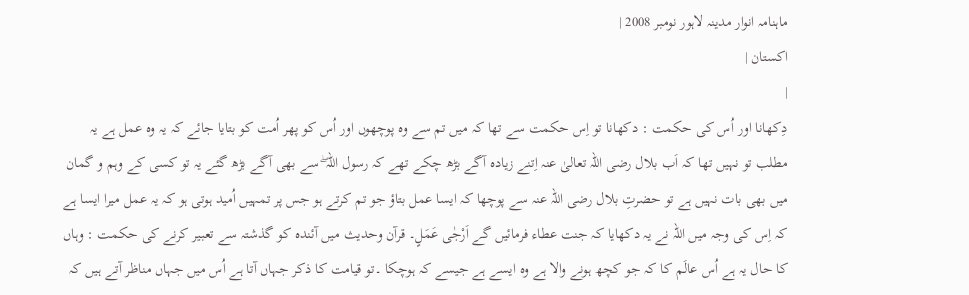ماہنامہ انوار مدینہ لاہور نومبر 2008 |
اكستان |
|
دِکھانا اور اُس کی حکمت : دکھانا تو اِس حکمت سے تھا کہ میں تم سے وہ پوچھوں اور اُس کو پھر اُمت کو بتایا جائے کہ یہ وہ عمل ہے یہ مطلب تو نہیں تھا کہ اَب بلال رضی اللہ تعالیٰ عنہ اِتنے زیادہ آگے بڑھ چکے تھے کہ رسول اللہ ۖ سے بھی آگے بڑھ گئے یہ تو کسی کے وہم و گمان میں بھی بات نہیں ہے تو حضرتِ بلال رضی اللہ عنہ سے پوچھا کہ ایسا عمل بتاؤ جو تم کرتے ہو جس پر تمہیں اُمید ہوتی ہو کہ یہ عمل میرا ایسا ہے کہ اِس کی وجہ میں اللہ نے یہ دکھایا کہ جنت عطاء فرمائیں گے اَرْجٰی عَمَلٍ۔ قرآن وحدیث میں آئندہ کو گذشتہ سے تعبیر کرنے کی حکمت : وہاں کا حال یہ ہے اُس عالَم کا کہ جو کچھ ہونے والا ہے وہ ایسے ہے جیسے کہ ہوچکا ۔تو قیامت کا ذکر جہاں آتا ہے اُس میں جہاں مناظر آتے ہیں کہ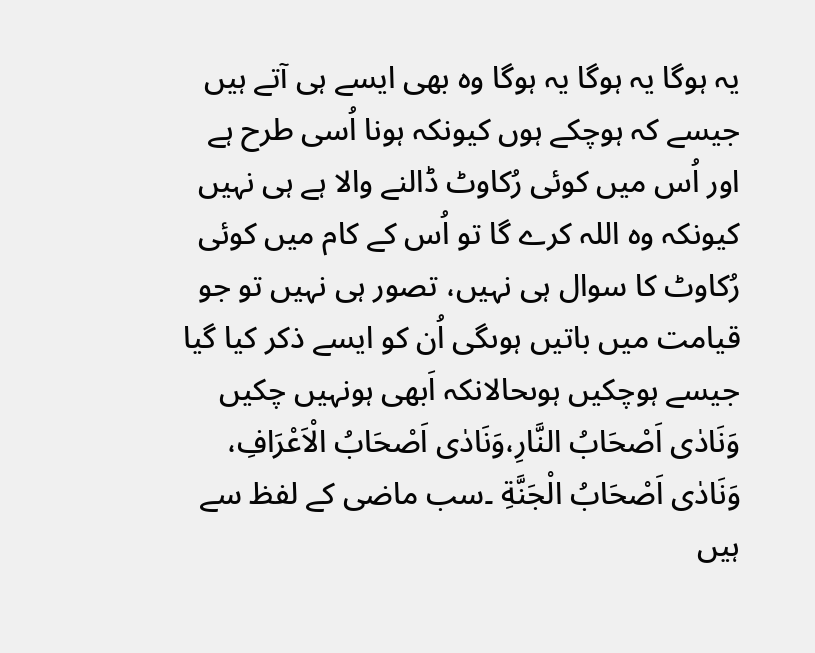یہ ہوگا یہ ہوگا یہ ہوگا وہ بھی ایسے ہی آتے ہیں جیسے کہ ہوچکے ہوں کیونکہ ہونا اُسی طرح ہے اور اُس میں کوئی رُکاوٹ ڈالنے والا ہے ہی نہیں کیونکہ وہ اللہ کرے گا تو اُس کے کام میں کوئی رُکاوٹ کا سوال ہی نہیں، تصور ہی نہیں تو جو قیامت میں باتیں ہوںگی اُن کو ایسے ذکر کیا گیا جیسے ہوچکیں ہوںحالانکہ اَبھی ہونہیں چکیں وَنَادٰی اَصْحَابُ النَّارِ،وَنَادٰی اَصْحَابُ الْاَعْرَافِ، وَنَادٰی اَصْحَابُ الْجَنَّةِ ۔سب ماضی کے لفظ سے ہیں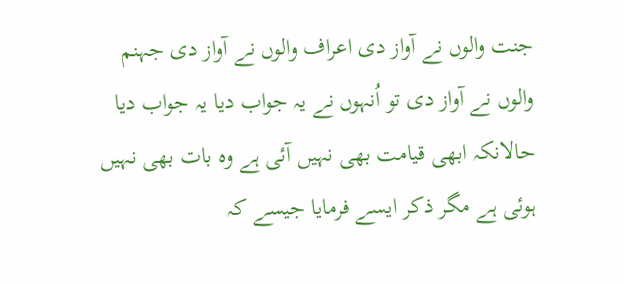جنت والوں نے آواز دی اعراف والوں نے آواز دی جہنم والوں نے آواز دی تو اُنہوں نے یہ جواب دیا یہ جواب دیا حالانکہ ابھی قیامت بھی نہیں آئی ہے وہ بات بھی نہیں ہوئی ہے مگر ذکر ایسے فرمایا جیسے کہ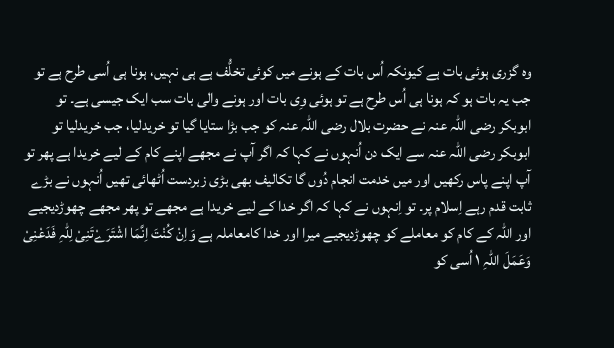وہ گزری ہوئی بات ہے کیونکہ اُس بات کے ہونے میں کوئی تخلُّف ہے ہی نہیں، ہونا ہی اُسی طرح ہے تو جب یہ بات ہو کہ ہونا ہی اُس طرح ہے تو ہوئی وِی بات اور ہونے والی بات سب ایک جیسی ہے۔ تو ابوبکر رضی اللہ عنہ نے حضرت بلال رضی اللہ عنہ کو جب بڑا ستایا گیا تو خریدلیا، جب خریدلیا تو ابوبکر رضی اللہ عنہ سے ایک دن اُنہوں نے کہا کہ اگر آپ نے مجھے اپنے کام کے لیے خریدا ہے پھر تو آپ اپنے پاس رکھیں اور میں خدمت انجام دُوں گا تکالیف بھی بڑی زبردست اُٹھائی تھیں اُنہوں نے بڑے ثابت قدم رہے اِسلام پر۔ تو اِنہوں نے کہا کہ اگر خدا کے لیے خریدا ہے مجھے تو پھر مجھے چھوڑدیجیے اور اللہ کے کام کو معاملے کو چھوڑدیجیے میرا اور خدا کامعاملہ ہے وَاِنْ کُنْتَ اِنَّمَا اشْتَرَےْتَنِیْ لِلّٰہِ فَدَعْنِیْ وَعَمَلَ اللّٰہِ ١ اُسی کو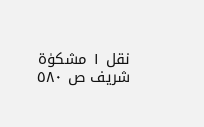نقل ١ مشکوٰة شریف ص ٥٨٠